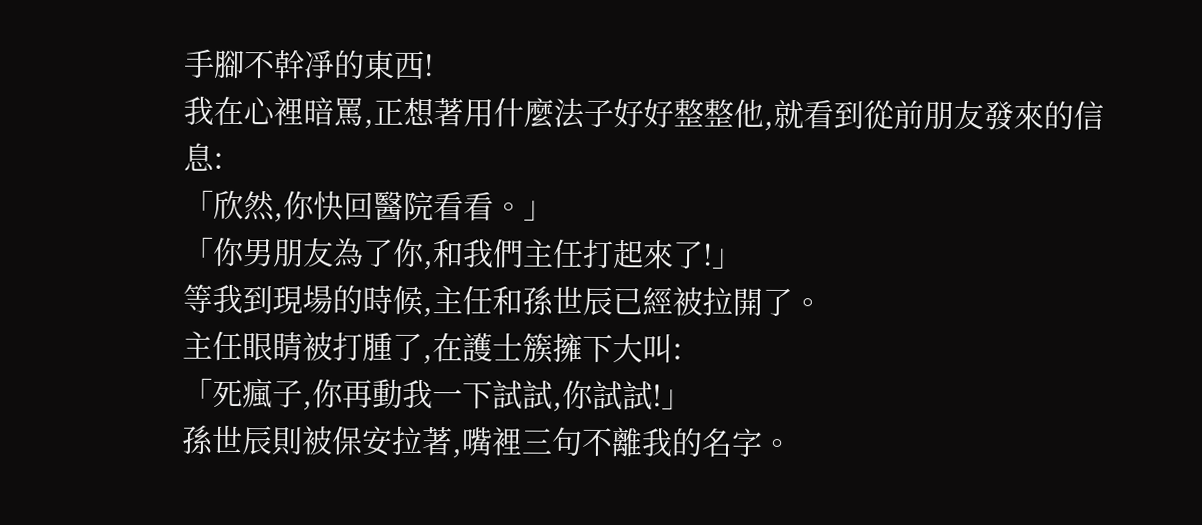手腳不幹凈的東西!
我在心裡暗罵,正想著用什麼法子好好整整他,就看到從前朋友發來的信息:
「欣然,你快回醫院看看。」
「你男朋友為了你,和我們主任打起來了!」
等我到現場的時候,主任和孫世辰已經被拉開了。
主任眼睛被打腫了,在護士簇擁下大叫:
「死瘋子,你再動我一下試試,你試試!」
孫世辰則被保安拉著,嘴裡三句不離我的名字。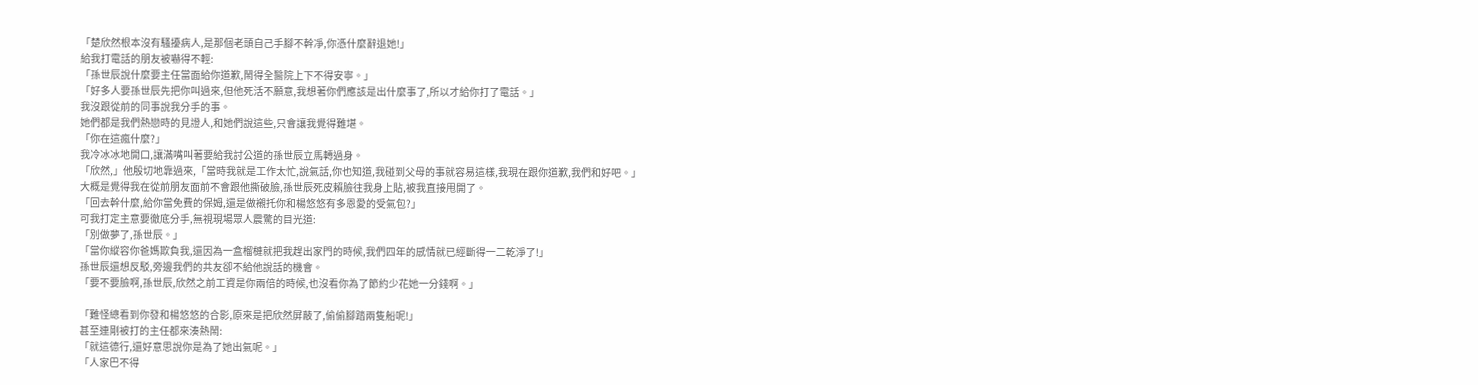「楚欣然根本沒有騷擾病人,是那個老頭自己手腳不幹凈,你憑什麼辭退她!」
給我打電話的朋友被嚇得不輕:
「孫世辰說什麼要主任當面給你道歉,鬧得全醫院上下不得安寧。」
「好多人要孫世辰先把你叫過來,但他死活不願意,我想著你們應該是出什麼事了,所以才給你打了電話。」
我沒跟從前的同事說我分手的事。
她們都是我們熱戀時的見證人,和她們說這些,只會讓我覺得難堪。
「你在這瘋什麼?」
我冷冰冰地開口,讓滿嘴叫著要給我討公道的孫世辰立馬轉過身。
「欣然,」他殷切地靠過來,「當時我就是工作太忙,說氣話,你也知道,我碰到父母的事就容易這樣,我現在跟你道歉,我們和好吧。」
大概是覺得我在從前朋友面前不會跟他撕破臉,孫世辰死皮賴臉往我身上貼,被我直接甩開了。
「回去幹什麼,給你當免費的保姆,還是做襯托你和楊悠悠有多恩愛的受氣包?」
可我打定主意要徹底分手,無視現場眾人震驚的目光道:
「別做夢了,孫世辰。」
「當你縱容你爸媽欺負我,還因為一盒榴槤就把我趕出家門的時候,我們四年的感情就已經斷得一二乾淨了!」
孫世辰還想反駁,旁邊我們的共友卻不給他說話的機會。
「要不要臉啊,孫世辰,欣然之前工資是你兩倍的時候,也沒看你為了節約少花她一分錢啊。」

「難怪總看到你發和楊悠悠的合影,原來是把欣然屏蔽了,偷偷腳踏兩隻船呢!」
甚至連剛被打的主任都來湊熱鬧:
「就這德行,還好意思說你是為了她出氣呢。」
「人家巴不得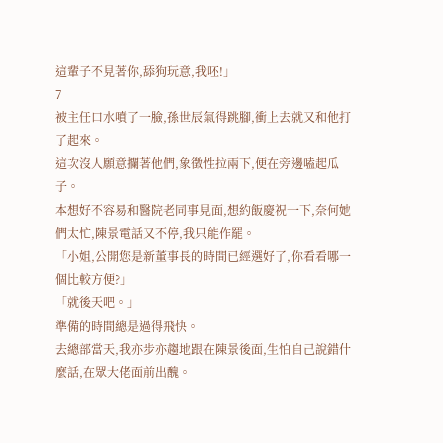這輩子不見著你,舔狗玩意,我呸!」
7
被主任口水噴了一臉,孫世辰氣得跳腳,衝上去就又和他打了起來。
這次沒人願意攔著他們,象徵性拉兩下,便在旁邊嗑起瓜子。
本想好不容易和醫院老同事見面,想約飯慶祝一下,奈何她們太忙,陳景電話又不停,我只能作罷。
「小姐,公開您是新董事長的時間已經選好了,你看看哪一個比較方便?」
「就後天吧。」
準備的時間總是過得飛快。
去總部當天,我亦步亦趨地跟在陳景後面,生怕自己說錯什麼話,在眾大佬面前出醜。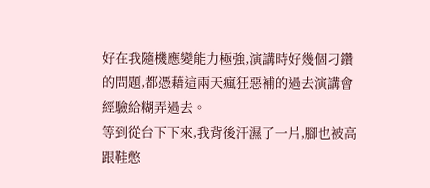好在我隨機應變能力極強,演講時好幾個刁鑽的問題,都憑藉這兩天瘋狂惡補的過去演講會經驗給糊弄過去。
等到從台下下來,我背後汗濕了一片,腳也被高跟鞋憋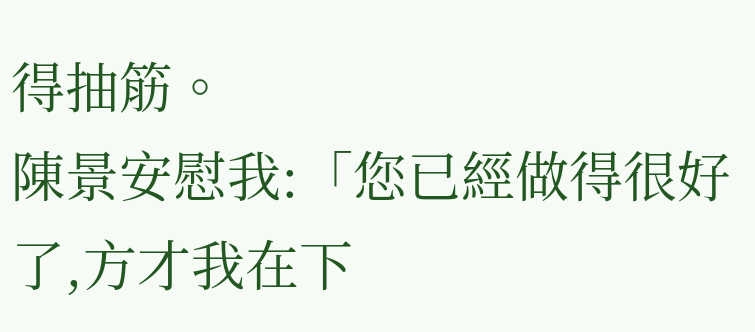得抽筋。
陳景安慰我:「您已經做得很好了,方才我在下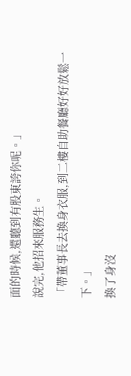面的時候,還聽到有股東誇你呢。」
說完,他招來服務生。
「帶董事長去換身衣服,到二樓自助餐廳好好放鬆一下。」
換了身沒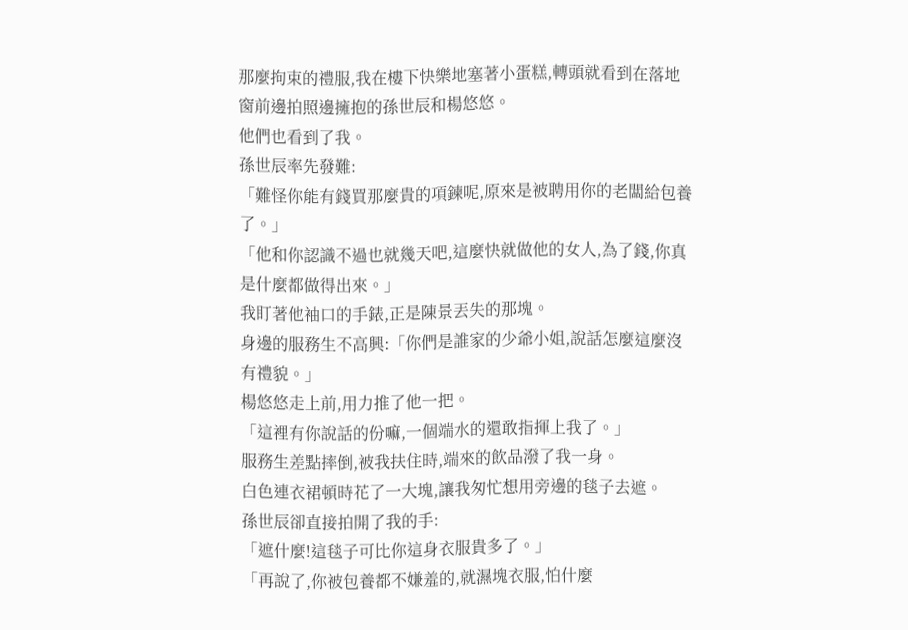那麼拘束的禮服,我在樓下快樂地塞著小蛋糕,轉頭就看到在落地窗前邊拍照邊擁抱的孫世辰和楊悠悠。
他們也看到了我。
孫世辰率先發難:
「難怪你能有錢買那麼貴的項鍊呢,原來是被聘用你的老闆給包養了。」
「他和你認識不過也就幾天吧,這麼快就做他的女人,為了錢,你真是什麼都做得出來。」
我盯著他袖口的手錶,正是陳景丟失的那塊。
身邊的服務生不高興:「你們是誰家的少爺小姐,說話怎麼這麼沒有禮貌。」
楊悠悠走上前,用力推了他一把。
「這裡有你說話的份嘛,一個端水的還敢指揮上我了。」
服務生差點摔倒,被我扶住時,端來的飲品潑了我一身。
白色連衣裙頓時花了一大塊,讓我匆忙想用旁邊的毯子去遮。
孫世辰卻直接拍開了我的手:
「遮什麼!這毯子可比你這身衣服貴多了。」
「再說了,你被包養都不嫌羞的,就濕塊衣服,怕什麼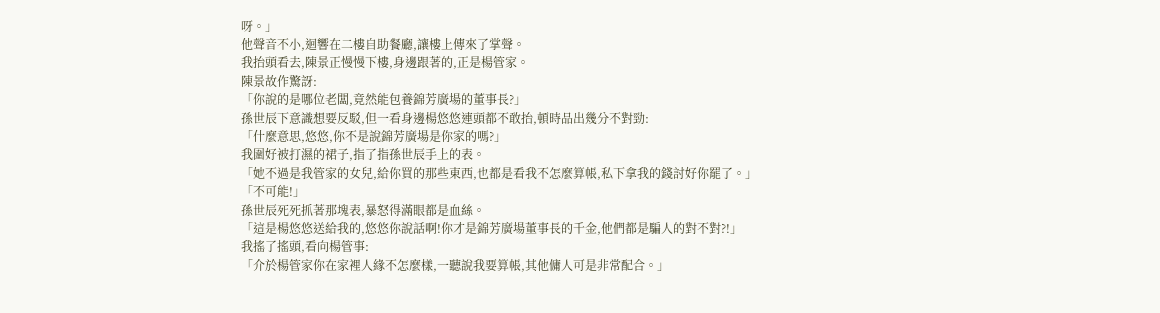呀。」
他聲音不小,迴響在二樓自助餐廳,讓樓上傳來了掌聲。
我抬頭看去,陳景正慢慢下樓,身邊跟著的,正是楊管家。
陳景故作驚訝:
「你說的是哪位老闆,竟然能包養錦芳廣場的董事長?」
孫世辰下意識想要反駁,但一看身邊楊悠悠連頭都不敢抬,頓時品出幾分不對勁:
「什麼意思,悠悠,你不是說錦芳廣場是你家的嗎?」
我圍好被打濕的裙子,指了指孫世辰手上的表。
「她不過是我管家的女兒,給你買的那些東西,也都是看我不怎麼算帳,私下拿我的錢討好你罷了。」
「不可能!」
孫世辰死死抓著那塊表,暴怒得滿眼都是血絲。
「這是楊悠悠送給我的,悠悠你說話啊!你才是錦芳廣場董事長的千金,他們都是騙人的對不對?!」
我搖了搖頭,看向楊管事:
「介於楊管家你在家裡人緣不怎麼樣,一聽說我要算帳,其他傭人可是非常配合。」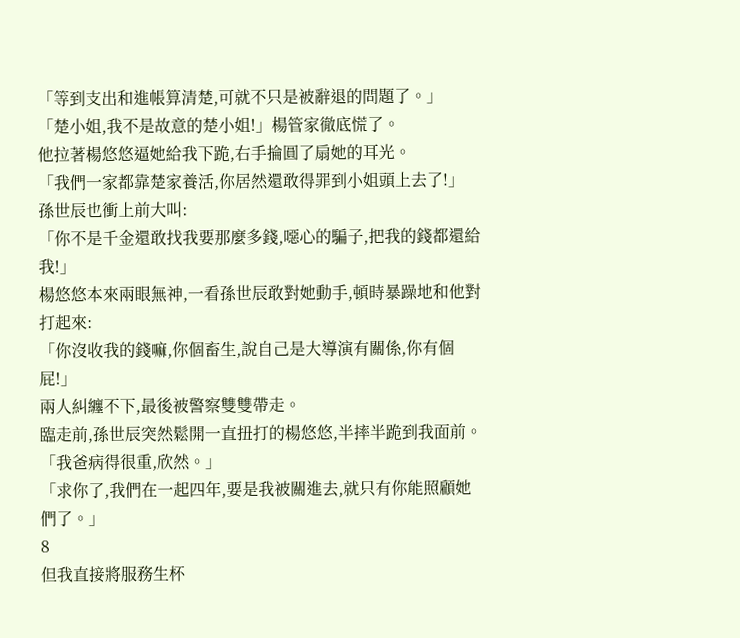「等到支出和進帳算清楚,可就不只是被辭退的問題了。」
「楚小姐,我不是故意的楚小姐!」楊管家徹底慌了。
他拉著楊悠悠逼她給我下跪,右手掄圓了扇她的耳光。
「我們一家都靠楚家養活,你居然還敢得罪到小姐頭上去了!」
孫世辰也衝上前大叫:
「你不是千金還敢找我要那麼多錢,噁心的騙子,把我的錢都還給我!」
楊悠悠本來兩眼無神,一看孫世辰敢對她動手,頓時暴躁地和他對打起來:
「你沒收我的錢嘛,你個畜生,說自己是大導演有關係,你有個屁!」
兩人糾纏不下,最後被警察雙雙帶走。
臨走前,孫世辰突然鬆開一直扭打的楊悠悠,半摔半跪到我面前。
「我爸病得很重,欣然。」
「求你了,我們在一起四年,要是我被關進去,就只有你能照顧她們了。」
8
但我直接將服務生杯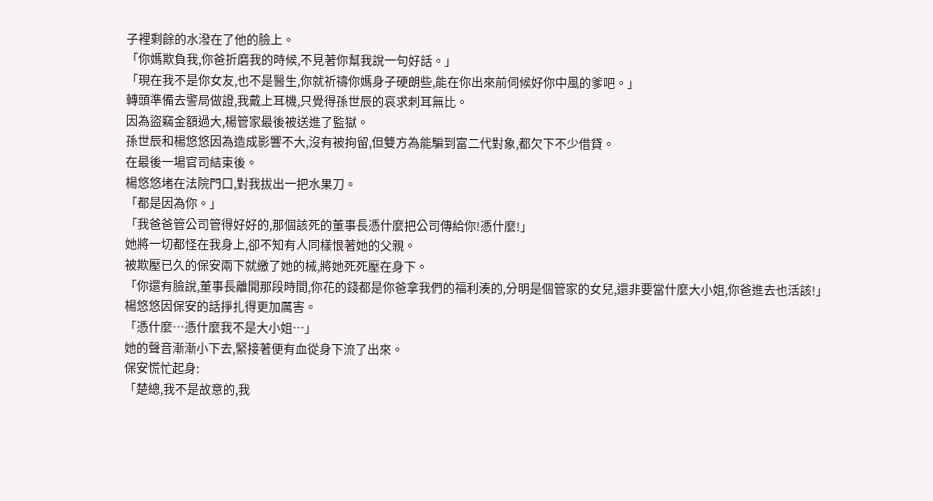子裡剩餘的水潑在了他的臉上。
「你媽欺負我,你爸折磨我的時候,不見著你幫我說一句好話。」
「現在我不是你女友,也不是醫生,你就祈禱你媽身子硬朗些,能在你出來前伺候好你中風的爹吧。」
轉頭準備去警局做證,我戴上耳機,只覺得孫世辰的哀求刺耳無比。
因為盜竊金額過大,楊管家最後被送進了監獄。
孫世辰和楊悠悠因為造成影響不大,沒有被拘留,但雙方為能騙到富二代對象,都欠下不少借貸。
在最後一場官司結束後。
楊悠悠堵在法院門口,對我拔出一把水果刀。
「都是因為你。」
「我爸爸管公司管得好好的,那個該死的董事長憑什麼把公司傳給你!憑什麼!」
她將一切都怪在我身上,卻不知有人同樣恨著她的父親。
被欺壓已久的保安兩下就繳了她的械,將她死死壓在身下。
「你還有臉說,董事長離開那段時間,你花的錢都是你爸拿我們的福利湊的,分明是個管家的女兒,還非要當什麼大小姐,你爸進去也活該!」
楊悠悠因保安的話掙扎得更加厲害。
「憑什麼…憑什麼我不是大小姐…」
她的聲音漸漸小下去,緊接著便有血從身下流了出來。
保安慌忙起身:
「楚總,我不是故意的,我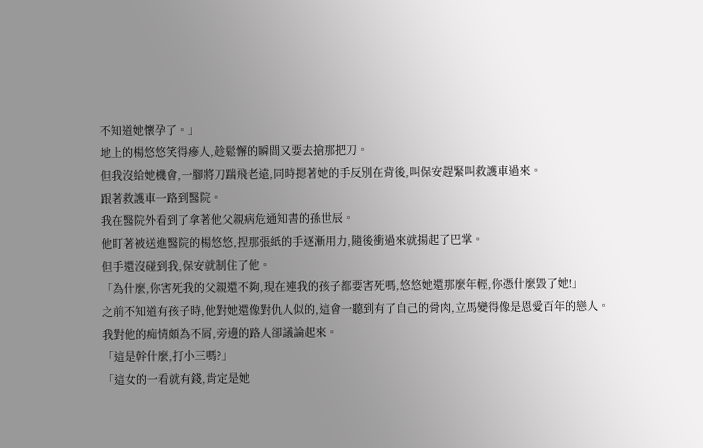不知道她懷孕了。」
地上的楊悠悠笑得瘮人,趁鬆懈的瞬間又要去搶那把刀。
但我沒給她機會,一腳將刀踹飛老遠,同時摁著她的手反別在背後,叫保安趕緊叫救護車過來。
跟著救護車一路到醫院。
我在醫院外看到了拿著他父親病危通知書的孫世辰。
他盯著被送進醫院的楊悠悠,捏那張紙的手逐漸用力,隨後衝過來就揚起了巴掌。
但手還沒碰到我,保安就制住了他。
「為什麼,你害死我的父親還不夠,現在連我的孩子都要害死嗎,悠悠她還那麼年輕,你憑什麼毀了她!」
之前不知道有孩子時,他對她還像對仇人似的,這會一聽到有了自己的骨肉,立馬變得像是恩愛百年的戀人。
我對他的痴情頗為不屑,旁邊的路人卻議論起來。
「這是幹什麼,打小三嗎?」
「這女的一看就有錢,肯定是她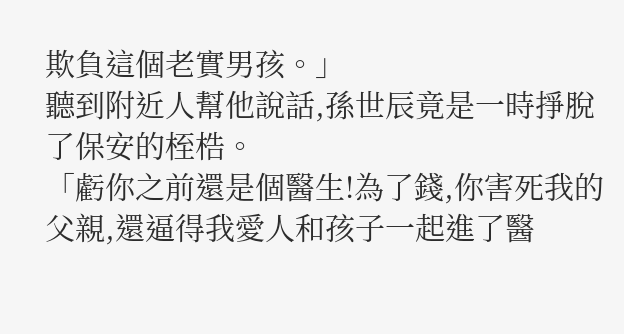欺負這個老實男孩。」
聽到附近人幫他說話,孫世辰竟是一時掙脫了保安的桎梏。
「虧你之前還是個醫生!為了錢,你害死我的父親,還逼得我愛人和孩子一起進了醫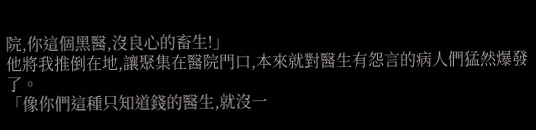院,你這個黑醫,沒良心的畜生!」
他將我推倒在地,讓聚集在醫院門口,本來就對醫生有怨言的病人們猛然爆發了。
「像你們這種只知道錢的醫生,就沒一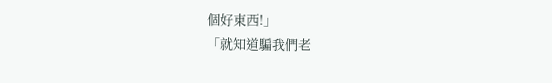個好東西!」
「就知道騙我們老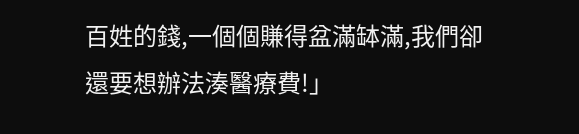百姓的錢,一個個賺得盆滿缽滿,我們卻還要想辦法湊醫療費!」